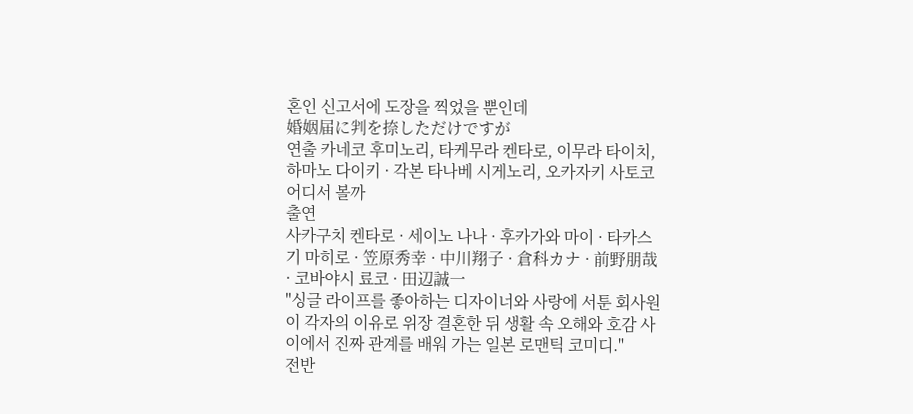혼인 신고서에 도장을 찍었을 뿐인데
婚姻届に判を捺しただけですが
연출 카네코 후미노리, 타케무라 켄타로, 이무라 타이치, 하마노 다이키 · 각본 타나베 시게노리, 오카자키 사토코
어디서 볼까
출연
사카구치 켄타로 · 세이노 나나 · 후카가와 마이 · 타카스기 마히로 · 笠原秀幸 · 中川翔子 · 倉科カナ · 前野朋哉 · 코바야시 료코 · 田辺誠一
"싱글 라이프를 좋아하는 디자이너와 사랑에 서툰 회사원이 각자의 이유로 위장 결혼한 뒤 생활 속 오해와 호감 사이에서 진짜 관계를 배워 가는 일본 로맨틱 코미디."
전반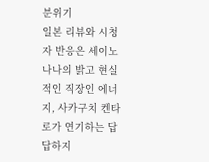분위기
일본 리뷰와 시청자 반응은 세이노 나나의 밝고 현실적인 직장인 에너지, 사카구치 켄타로가 연기하는 답답하지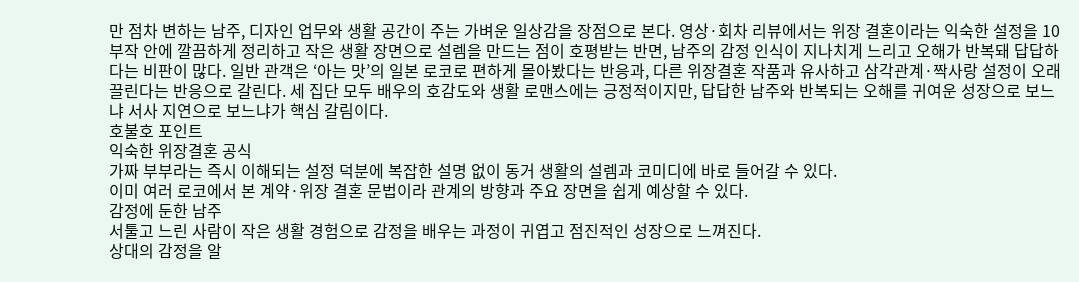만 점차 변하는 남주, 디자인 업무와 생활 공간이 주는 가벼운 일상감을 장점으로 본다. 영상·회차 리뷰에서는 위장 결혼이라는 익숙한 설정을 10부작 안에 깔끔하게 정리하고 작은 생활 장면으로 설렘을 만드는 점이 호평받는 반면, 남주의 감정 인식이 지나치게 느리고 오해가 반복돼 답답하다는 비판이 많다. 일반 관객은 ‘아는 맛’의 일본 로코로 편하게 몰아봤다는 반응과, 다른 위장결혼 작품과 유사하고 삼각관계·짝사랑 설정이 오래 끌린다는 반응으로 갈린다. 세 집단 모두 배우의 호감도와 생활 로맨스에는 긍정적이지만, 답답한 남주와 반복되는 오해를 귀여운 성장으로 보느냐 서사 지연으로 보느냐가 핵심 갈림이다.
호불호 포인트
익숙한 위장결혼 공식
가짜 부부라는 즉시 이해되는 설정 덕분에 복잡한 설명 없이 동거 생활의 설렘과 코미디에 바로 들어갈 수 있다.
이미 여러 로코에서 본 계약·위장 결혼 문법이라 관계의 방향과 주요 장면을 쉽게 예상할 수 있다.
감정에 둔한 남주
서툴고 느린 사람이 작은 생활 경험으로 감정을 배우는 과정이 귀엽고 점진적인 성장으로 느껴진다.
상대의 감정을 알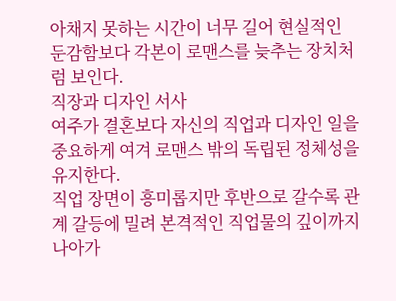아채지 못하는 시간이 너무 길어 현실적인 둔감함보다 각본이 로맨스를 늦추는 장치처럼 보인다.
직장과 디자인 서사
여주가 결혼보다 자신의 직업과 디자인 일을 중요하게 여겨 로맨스 밖의 독립된 정체성을 유지한다.
직업 장면이 흥미롭지만 후반으로 갈수록 관계 갈등에 밀려 본격적인 직업물의 깊이까지 나아가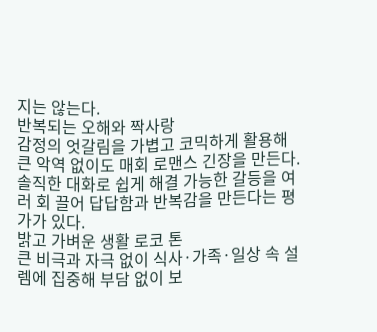지는 않는다.
반복되는 오해와 짝사랑
감정의 엇갈림을 가볍고 코믹하게 활용해 큰 악역 없이도 매회 로맨스 긴장을 만든다.
솔직한 대화로 쉽게 해결 가능한 갈등을 여러 회 끌어 답답함과 반복감을 만든다는 평가가 있다.
밝고 가벼운 생활 로코 톤
큰 비극과 자극 없이 식사·가족·일상 속 설렘에 집중해 부담 없이 보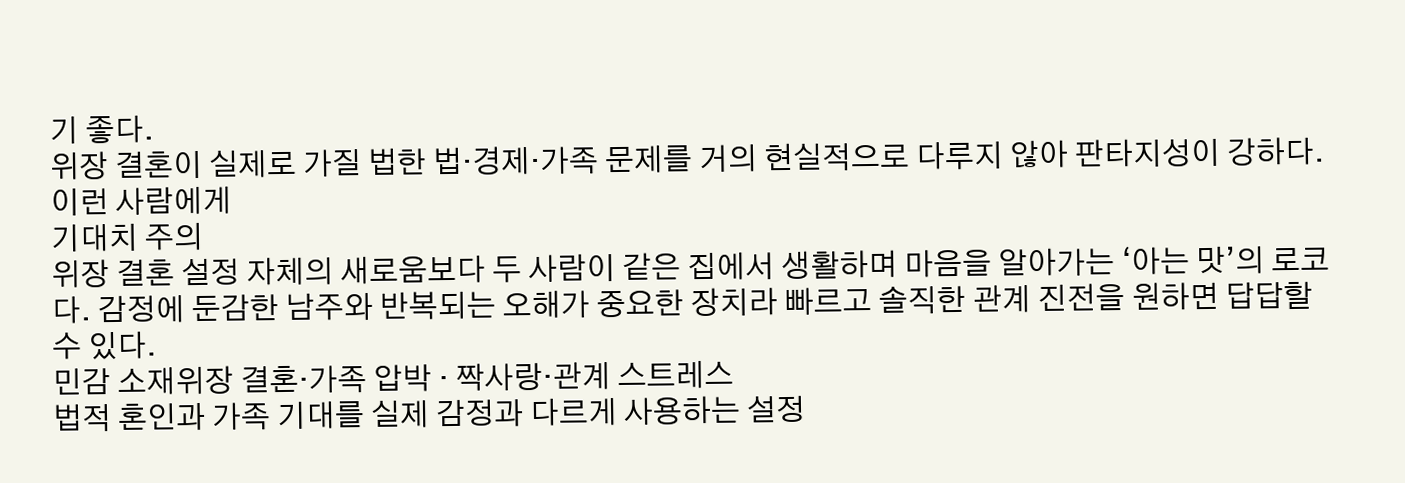기 좋다.
위장 결혼이 실제로 가질 법한 법·경제·가족 문제를 거의 현실적으로 다루지 않아 판타지성이 강하다.
이런 사람에게
기대치 주의
위장 결혼 설정 자체의 새로움보다 두 사람이 같은 집에서 생활하며 마음을 알아가는 ‘아는 맛’의 로코다. 감정에 둔감한 남주와 반복되는 오해가 중요한 장치라 빠르고 솔직한 관계 진전을 원하면 답답할 수 있다.
민감 소재위장 결혼·가족 압박 · 짝사랑·관계 스트레스
법적 혼인과 가족 기대를 실제 감정과 다르게 사용하는 설정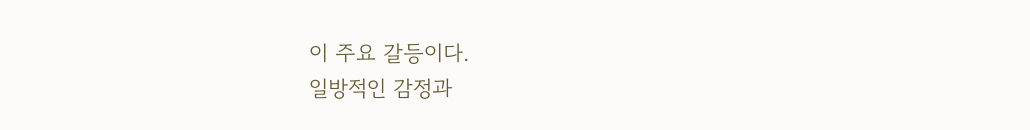이 주요 갈등이다.
일방적인 감정과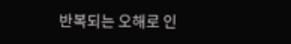반복되는 오해로 인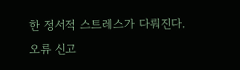한 정서적 스트레스가 다뤄진다.
오류 신고